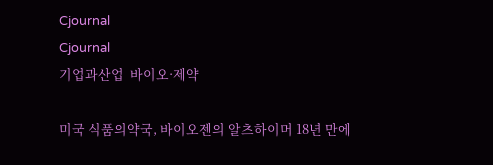Cjournal
Cjournal
기업과산업  바이오·제약

미국 식품의약국, 바이오젠의 알츠하이머 18년 만에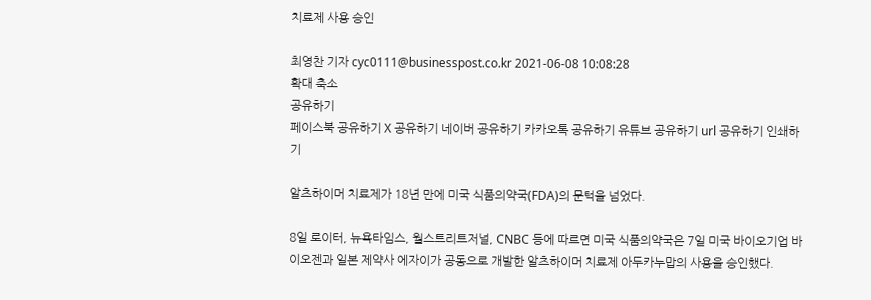치료제 사용 승인

최영찬 기자 cyc0111@businesspost.co.kr 2021-06-08 10:08:28
확대 축소
공유하기
페이스북 공유하기 X 공유하기 네이버 공유하기 카카오톡 공유하기 유튜브 공유하기 url 공유하기 인쇄하기

알츠하이머 치료제가 18년 만에 미국 식품의약국(FDA)의 문턱을 넘었다.

8일 로이터, 뉴욕타임스, 월스트리트저널, CNBC 등에 따르면 미국 식품의약국은 7일 미국 바이오기업 바이오젠과 일본 제약사 에자이가 공동으로 개발한 알츠하이머 치료제 아두카누맙의 사용을 승인했다.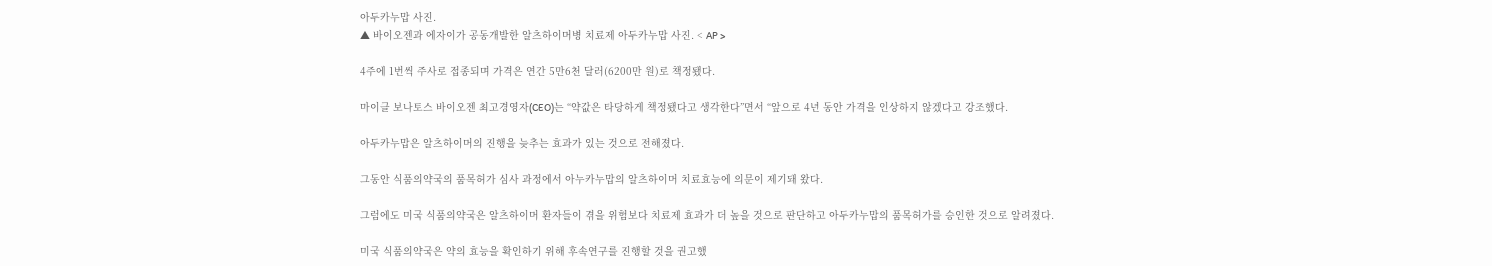아두카누맙 사진.
▲ 바이오젠과 에자이가 공동개발한 알츠하이머병 치료제 아두카누맙 사진. < AP >

4주에 1번씩 주사로 접종되며 가격은 연간 5만6천 달러(6200만 원)로 책정됐다.

마이클 보나토스 바이오젠 최고경영자(CEO)는 “약값은 타당하게 책정됐다고 생각한다”면서 “앞으로 4년 동안 가격을 인상하지 않겠다고 강조했다.

아두카누맙은 알츠하이머의 진행을 늦추는 효과가 있는 것으로 전해졌다.

그동안 식품의약국의 품목허가 심사 과정에서 아누카누맙의 알츠하이머 치료효능에 의문이 제기돼 왔다.

그럼에도 미국 식품의약국은 알츠하이머 환자들이 겪을 위험보다 치료제 효과가 더 높을 것으로 판단하고 아두카누맙의 품목허가를 승인한 것으로 알려졌다.

미국 식품의약국은 약의 효능을 확인하기 위해 후속연구를 진행할 것을 권고했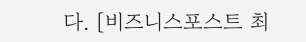다. [비즈니스포스트 최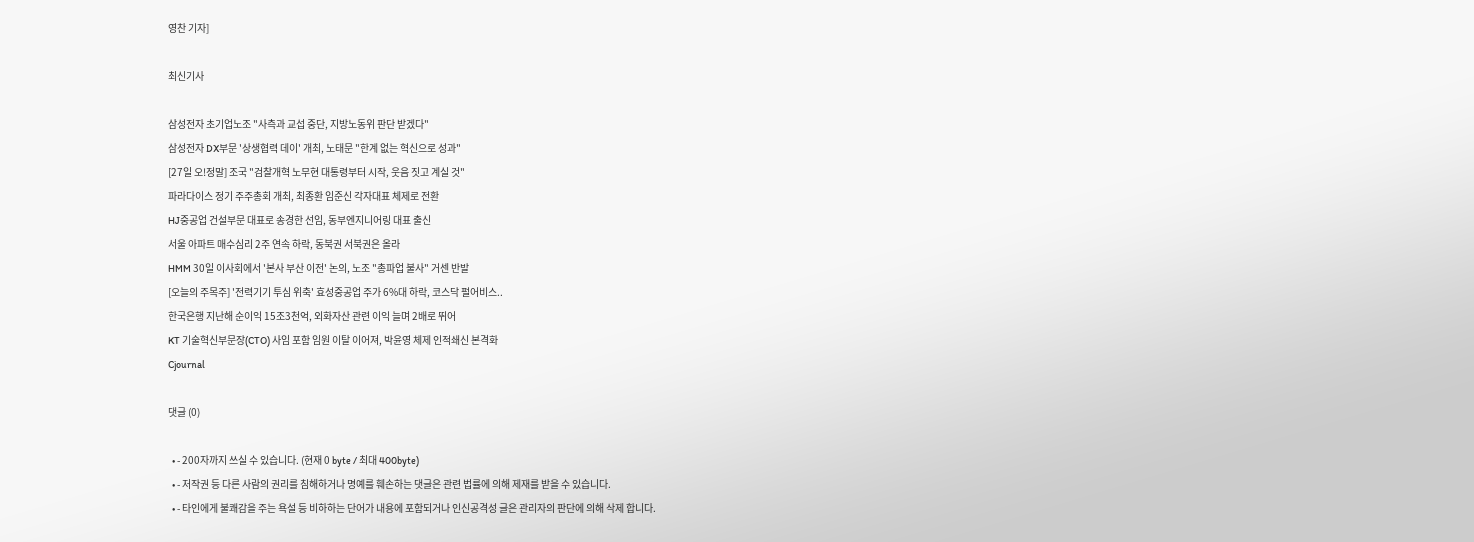영찬 기자]

최신기사

삼성전자 초기업노조 "사측과 교섭 중단, 지방노동위 판단 받겠다"
삼성전자 DX부문 '상생협력 데이' 개최, 노태문 "한계 없는 혁신으로 성과"
[27일 오!정말] 조국 "검찰개혁 노무현 대통령부터 시작, 웃음 짓고 계실 것"
파라다이스 정기 주주총회 개최, 최종환 임준신 각자대표 체제로 전환
HJ중공업 건설부문 대표로 송경한 선임, 동부엔지니어링 대표 출신
서울 아파트 매수심리 2주 연속 하락, 동북권 서북권은 올라
HMM 30일 이사회에서 '본사 부산 이전' 논의, 노조 "총파업 불사" 거센 반발
[오늘의 주목주] '전력기기 투심 위축' 효성중공업 주가 6%대 하락, 코스닥 펄어비스..
한국은행 지난해 순이익 15조3천억, 외화자산 관련 이익 늘며 2배로 뛰어
KT 기술혁신부문장(CTO) 사임 포함 임원 이탈 이어져, 박윤영 체제 인적쇄신 본격화
Cjournal

댓글 (0)

  • - 200자까지 쓰실 수 있습니다. (현재 0 byte / 최대 400byte)
  • - 저작권 등 다른 사람의 권리를 침해하거나 명예를 훼손하는 댓글은 관련 법률에 의해 제재를 받을 수 있습니다.
  • - 타인에게 불쾌감을 주는 욕설 등 비하하는 단어가 내용에 포함되거나 인신공격성 글은 관리자의 판단에 의해 삭제 합니다.